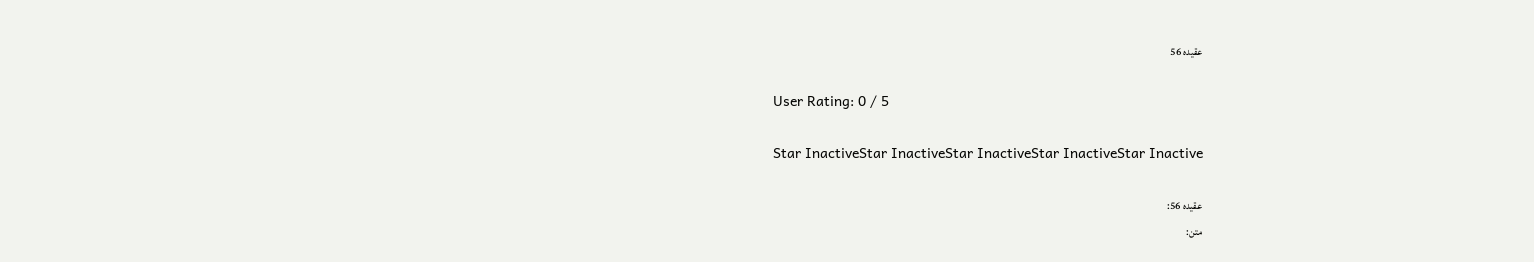عقیدہ 56

User Rating: 0 / 5

Star InactiveStar InactiveStar InactiveStar InactiveStar Inactive

عقیدہ 56:
متن: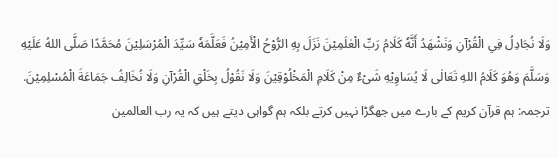وَلَا نُجَادِلُ فِي الْقُرْآنِ وَنَشْهَدُ أَنَّهٗ كَلَامُ رَبِّ الْعٰلَمِيْنَ نَزَلَ بِهِ الرُّوْحُ الْأَمِيْنُ فَعَلَّمَهٗ سَيِّدَ الْمُرْسَلِيْنَ مُحَمَّدًا صَلَّى اللهُ عَلَيْهِ وَسَلَّمَ وَهُوَ كَلَامُ اللهِ تَعَالٰى لَا يُسَاوِيْهِ شَىْءٌ مِنْ كَلَامِ الْمَخْلُوْقِيْنَ وَلَا نَقُوْلُ بِخَلْقِ الْقُرْآنِ وَلَا نُخَالِفُ جَمَاعَةَ الْمُسْلِمِيْنَ.
ترجمہ: ہم قرآن کریم کے بارے میں جھگڑا نہیں کرتے بلکہ ہم گواہی دیتے ہیں کہ یہ رب العالمین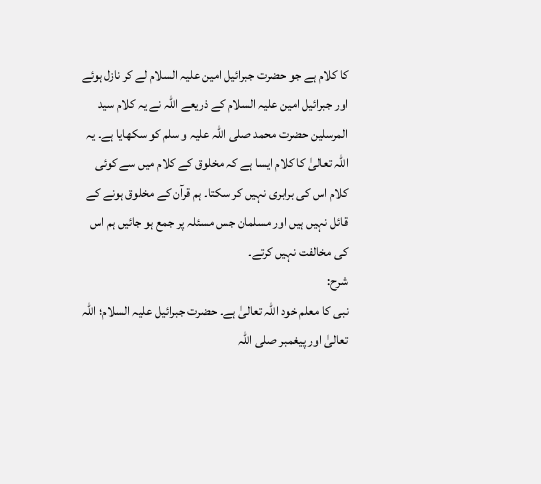کا کلام ہے جو حضرت جبرائیل امین علیہ السلام لے کر نازل ہوئے اور جبرائیل امین علیہ السلام کے ذریعے اللہ نے یہ کلام سید المرسلین حضرت محمد صلی اللہ علیہ و سلم کو سکھایا ہے۔ یہ اللہ تعالیٰ کا کلام ایسا ہے کہ مخلوق کے کلام میں سے کوئی کلام اس کی برابری نہیں کر سکتا۔ ہم قرآن کے مخلوق ہونے کے قائل نہیں ہیں اور مسلمان جس مسئلہ پر جمع ہو جائیں ہم اس کی مخالفت نہیں کرتے۔
شرح:
نبی کا معلم خود اللہ تعالیٰ ہے۔ حضرت جبرائیل علیہ السلام؛ اللہ تعالیٰ اور پیغمبر صلی اللہ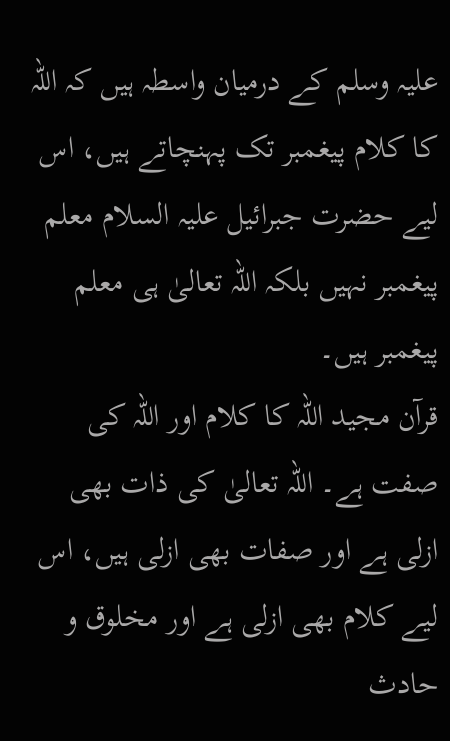علیہ وسلم کے درمیان واسطہ ہیں کہ اللہ کا کلام پیغمبر تک پہنچاتے ہیں، اس لیے حضرت جبرائیل علیہ السلام معلم پیغمبر نہیں بلکہ اللہ تعالیٰ ہی معلم پیغمبر ہیں۔
قرآن مجید اللہ کا کلام اور اللہ کی صفت ہے۔ اللہ تعالیٰ کی ذات بھی ازلی ہے اور صفات بھی ازلی ہیں، اس لیے کلام بھی ازلی ہے اور مخلوق و حادث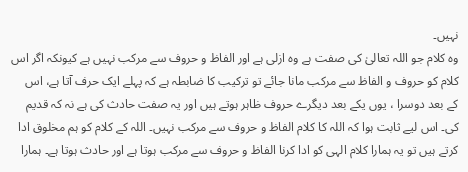نہیں۔
وہ کلام جو اللہ تعالیٰ کی صفت ہے وہ ازلی ہے اور الفاظ و حروف سے مرکب نہیں ہے کیونکہ اگر اس کلام کو حروف و الفاظ سے مرکب مانا جائے تو ترکیب کا ضابطہ ہے کہ پہلے ایک حرف آتا ہے، اس کے بعد دوسرا ، یوں یکے بعد دیگرے حروف ظاہر ہوتے ہیں اور یہ صفت حادث کی ہے نہ کہ قدیم کی۔ اس لیے ثابت ہوا کہ اللہ کا کلام الفاظ و حروف سے مرکب نہیں۔ اللہ کے کلام کو ہم مخلوق ادا کرتے ہیں تو یہ ہمارا کلام الہی کو ادا کرنا الفاظ و حروف سے مرکب ہوتا ہے اور حادث ہوتا ہے۔ ہمارا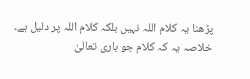پڑھنا یہ کلام اللہ نہیں بلکہ کلام اللہ پر دلیل ہے۔
خلاصہ یہ کہ کلام جو باری تعالیٰ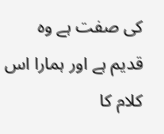کی صفت ہے وہ قدیم ہے اور ہمارا اس کلام کا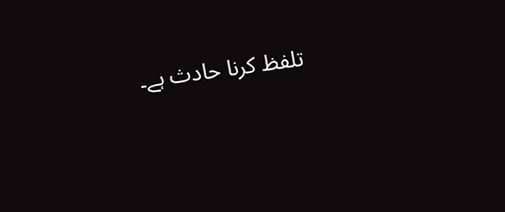تلفظ کرنا حادث ہے۔